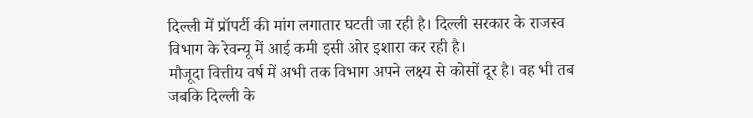दिल्ली में प्रॉपर्टी की मांग लगातार घटती जा रही है। दिल्ली सरकार के राजस्व विभाग के रेवन्यू में आई कमी इसी ओर इशारा कर रही है।
मौजूदा वित्तीय वर्ष में अभी तक विभाग अपने लक्ष्य से कोसों दूर है। वह भी तब जबकि दिल्ली के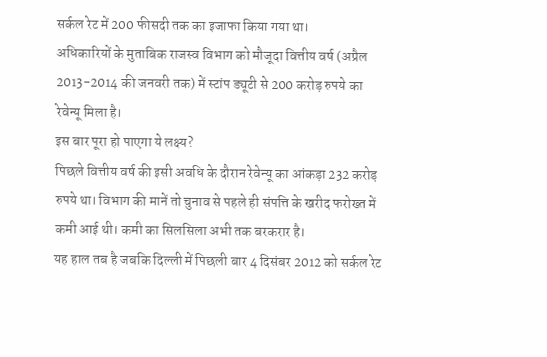सर्कल रेट में 200 फीसदी तक का इजाफा किया गया था।
अधिकारियों के मुताबिक राजस्व विभाग को मौजूदा वित्तीय वर्ष (अप्रैल 2013-2014 की जनवरी तक) में स्टांप ड्यूटी से 200 करोड़ रुपये का रेवेन्यू मिला है।
इस बार पूरा हो पाएगा ये लक्ष्य?
पिछले वित्तीय वर्ष की इसी अवधि के दौरान रेवेन्यू का आंकड़ा 232 करोड़ रुपये था। विभाग की मानें तो चुनाव से पहले ही संपत्ति के खरीद फरोख्त में कमी आई थी। कमी का सिलसिला अभी तक बरकरार है।
यह हाल तब है जबकि दिल्ली में पिछली बार 4 दिसंबर 2012 को सर्कल रेट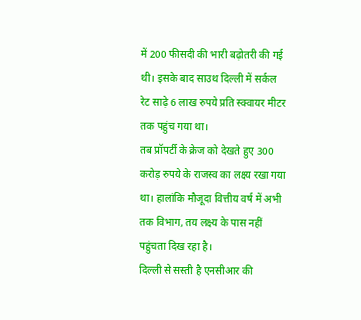में 200 फीसदी की भारी बढ़ोतरी की गई थी। इसके बाद साउथ दिल्ली में सर्कल रेट साढ़े 6 लाख रुपये प्रति स्क्वायर मीटर तक पहुंच गया था।
तब प्रॉपर्टी के क्रेज को देखते हुए 300 करोड़ रुपये के राजस्व का लक्ष्य रखा गया था। हालांकि मौजूदा वित्तीय वर्ष में अभी तक विभाग, तय लक्ष्य के पास नहीं पहुंचता दिख रहा है।
दिल्ली से सस्ती है एनसीआर की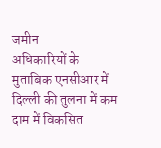जमीन
अधिकारियों के मुताबिक एनसीआर में दिल्ली की तुलना में कम दाम में विकसित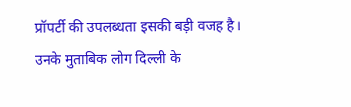प्रॉपर्टी की उपलब्धता इसकी बड़ी वजह है। उनके मुताबिक लोग दिल्ली के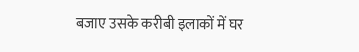बजाए उसके करीबी इलाकों में घर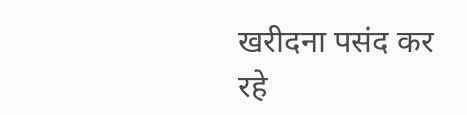खरीदना पसंद कर रहे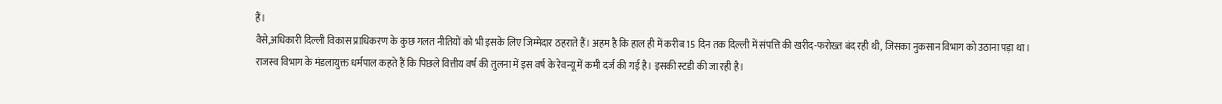हैं।
वैसे,अधिकारी दिल्ली विकास प्राधिकरण के कुछ गलत नीतियों को भी इसके लिए जिम्मेदार ठहराते हैं। अहम है कि हाल ही में करीब 15 दिन तक दिल्ली में संपत्ति की खरीद-फरोख्त बंद रही थी, जिसका नुकसान विभाग को उठाना पड़ा था।
राजस्व विभाग के मंडलायुक्त धर्मपाल कहते हैं कि पिछले वित्तीय वर्ष की तुलना में इस वर्ष के रेवन्यू में कमी दर्ज की गई है। इसकी स्टडी की जा रही है।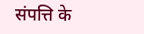संपत्ति के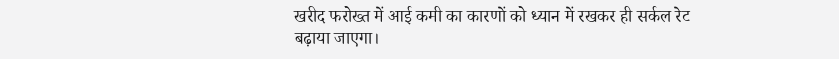खरीद फरोख्त में आई कमी का कारणों को ध्यान में रखकर ही सर्कल रेट बढ़ाया जाएगा।